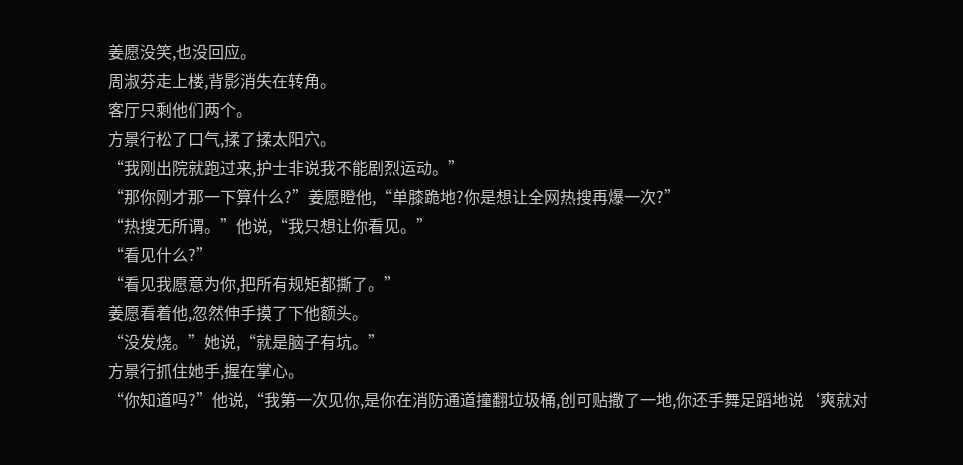姜愿没笑,也没回应。
周淑芬走上楼,背影消失在转角。
客厅只剩他们两个。
方景行松了口气,揉了揉太阳穴。
“我刚出院就跑过来,护士非说我不能剧烈运动。”
“那你刚才那一下算什么?”姜愿瞪他,“单膝跪地?你是想让全网热搜再爆一次?”
“热搜无所谓。”他说,“我只想让你看见。”
“看见什么?”
“看见我愿意为你,把所有规矩都撕了。”
姜愿看着他,忽然伸手摸了下他额头。
“没发烧。”她说,“就是脑子有坑。”
方景行抓住她手,握在掌心。
“你知道吗?”他说,“我第一次见你,是你在消防通道撞翻垃圾桶,创可贴撒了一地,你还手舞足蹈地说‘爽就对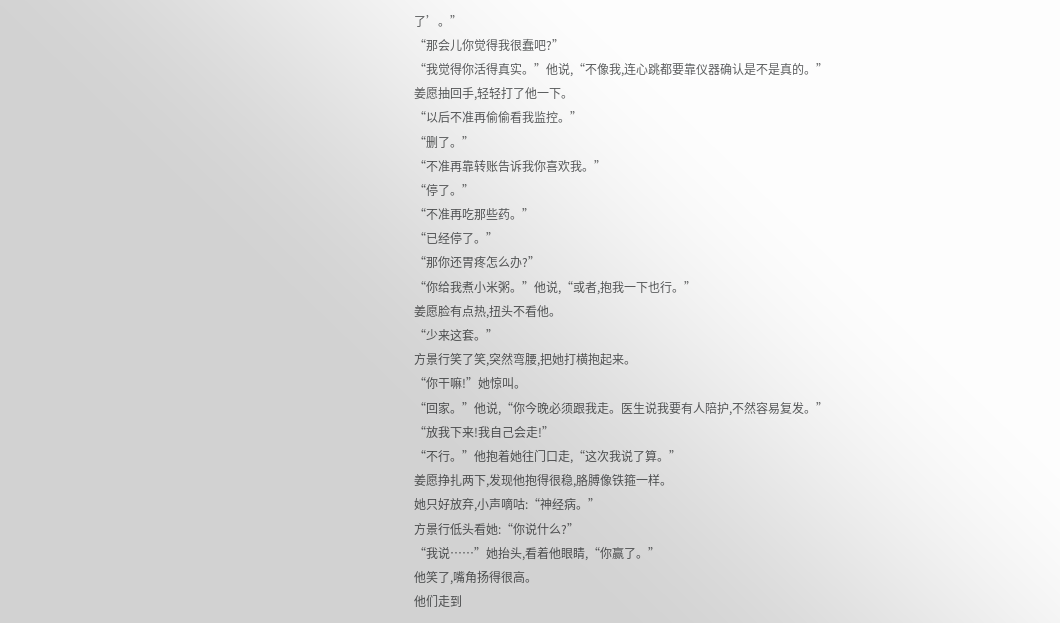了’。”
“那会儿你觉得我很蠢吧?”
“我觉得你活得真实。”他说,“不像我,连心跳都要靠仪器确认是不是真的。”
姜愿抽回手,轻轻打了他一下。
“以后不准再偷偷看我监控。”
“删了。”
“不准再靠转账告诉我你喜欢我。”
“停了。”
“不准再吃那些药。”
“已经停了。”
“那你还胃疼怎么办?”
“你给我煮小米粥。”他说,“或者,抱我一下也行。”
姜愿脸有点热,扭头不看他。
“少来这套。”
方景行笑了笑,突然弯腰,把她打横抱起来。
“你干嘛!”她惊叫。
“回家。”他说,“你今晚必须跟我走。医生说我要有人陪护,不然容易复发。”
“放我下来!我自己会走!”
“不行。”他抱着她往门口走,“这次我说了算。”
姜愿挣扎两下,发现他抱得很稳,胳膊像铁箍一样。
她只好放弃,小声嘀咕:“神经病。”
方景行低头看她:“你说什么?”
“我说……”她抬头,看着他眼睛,“你赢了。”
他笑了,嘴角扬得很高。
他们走到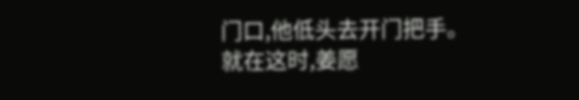门口,他低头去开门把手。
就在这时,姜愿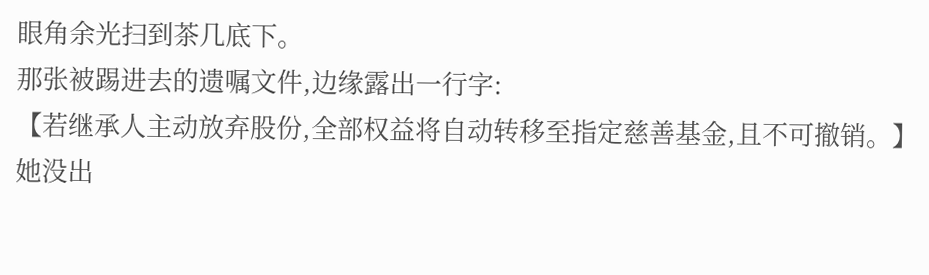眼角余光扫到茶几底下。
那张被踢进去的遗嘱文件,边缘露出一行字:
【若继承人主动放弃股份,全部权益将自动转移至指定慈善基金,且不可撤销。】
她没出